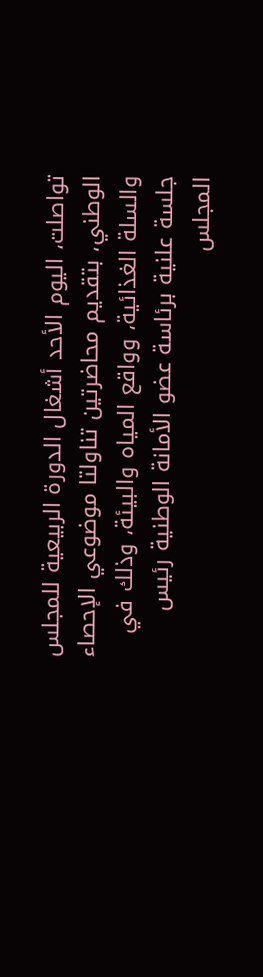تواصلت، اليوم الأحد أشغال الدورة الربيعية للمجلس الوطني، بتقديم محاضرتين تناولتا موضوعي الإحصاء والسلة الغذائية، وواقع المياه والبيئة، وذلك في جلسة علنية برئاسة عضو الأمانة الوطنية رئيس المجلس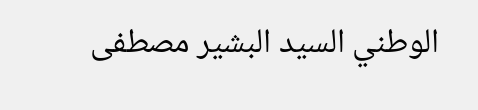الوطني السيد البشير مصطفى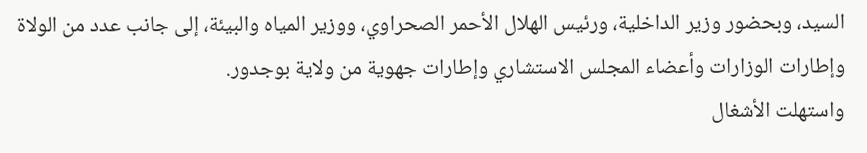السيد، وبحضور وزير الداخلية، ورئيس الهلال الأحمر الصحراوي، ووزير المياه والبيئة، إلى جانب عدد من الولاة وإطارات الوزارات وأعضاء المجلس الاستشاري وإطارات جهوية من ولاية بوجدور.
واستهلت الأشغال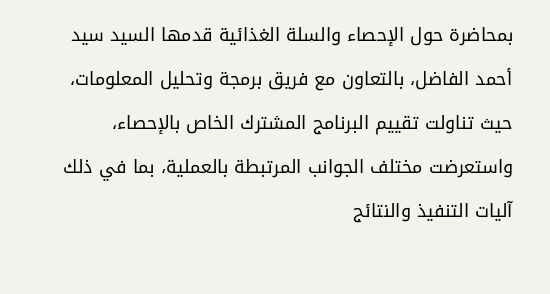بمحاضرة حول الإحصاء والسلة الغذائية قدمها السيد سيد أحمد الفاضل، بالتعاون مع فريق برمجة وتحليل المعلومات، حيث تناولت تقييم البرنامج المشترك الخاص بالإحصاء، واستعرضت مختلف الجوانب المرتبطة بالعملية، بما في ذلك آليات التنفيذ والنتائج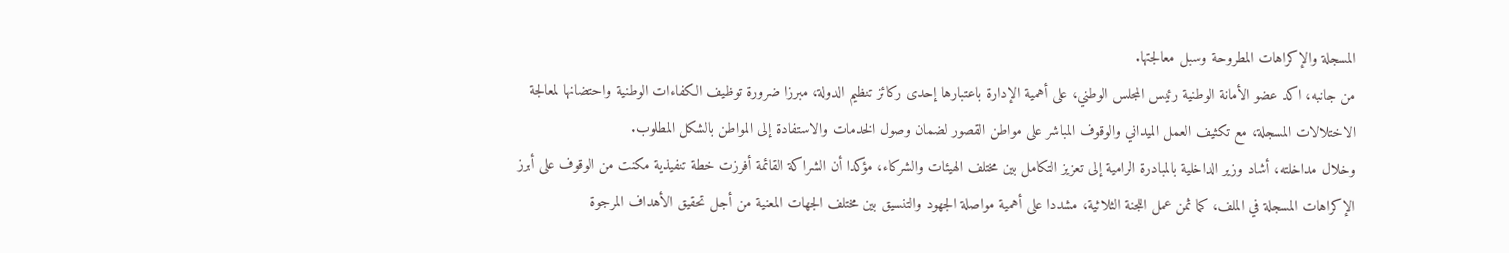المسجلة والإكراهات المطروحة وسبل معالجتها.
من جانبه، اكد عضو الأمانة الوطنية رئيس المجلس الوطني، على أهمية الإدارة باعتبارها إحدى ركائز تنظيم الدولة، مبرزا ضرورة توظيف الكفاءات الوطنية واحتضانها لمعالجة الاختلالات المسجلة، مع تكثيف العمل الميداني والوقوف المباشر على مواطن القصور لضمان وصول الخدمات والاستفادة إلى المواطن بالشكل المطلوب.
وخلال مداخلته، أشاد وزير الداخلية بالمبادرة الرامية إلى تعزيز التكامل بين مختلف الهيئات والشركاء، مؤكدا أن الشراكة القائمة أفرزت خطة تنفيذية مكنت من الوقوف على أبرز الإكراهات المسجلة في الملف، كما ثمن عمل اللجنة الثلاثية، مشددا على أهمية مواصلة الجهود والتنسيق بين مختلف الجهات المعنية من أجل تحقيق الأهداف المرجوة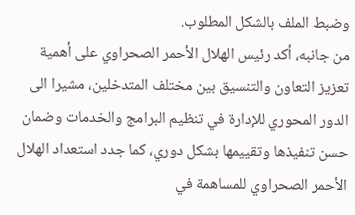وضبط الملف بالشكل المطلوب.
من جانبه، أكد رئيس الهلال الأحمر الصحراوي على أهمية تعزيز التعاون والتنسيق بين مختلف المتدخلين، مشيرا الى الدور المحوري للإدارة في تنظيم البرامج والخدمات وضمان حسن تنفيذها وتقييمها بشكل دوري، كما جدد استعداد الهلال الأحمر الصحراوي للمساهمة في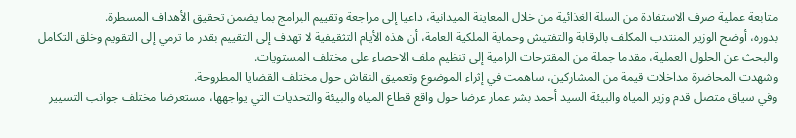متابعة عملية صرف الاستفادة من السلة الغذائية من خلال المعاينة الميدانية، داعيا إلى مراجعة وتقييم البرامج بما يضمن تحقيق الأهداف المسطرة.
بدوره، أوضح الوزير المنتدب المكلف بالرقابة والتفتيش وحماية الملكية العامة، أن هذه الأيام التثقيفية لا تهدف إلى التقييم بقدر ما ترمي إلى التقويم وخلق التكامل والبحث عن الحلول العملية، مقدما جملة من المقترحات الرامية إلى تنظيم ملف الاحصاء على مختلف المستويات.
وشهدت المحاضرة مداخلات قيمة من المشاركين، ساهمت في إثراء الموضوع وتعميق النقاش حول مختلف القضايا المطروحة.
وفي سياق متصل قدم وزير المياه والبيئة السيد أحمد بشر عمار عرضا حول واقع قطاع المياه والبيئة والتحديات التي يواجهها، مستعرضا مختلف جوانب التسيير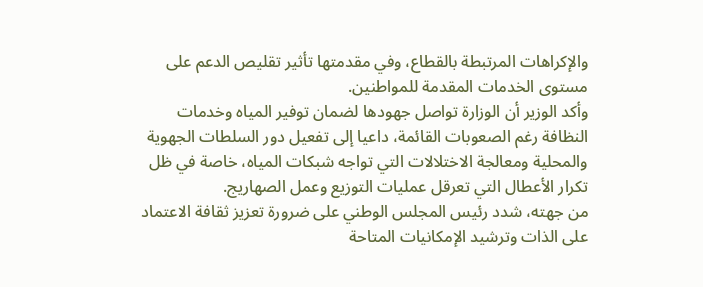والإكراهات المرتبطة بالقطاع، وفي مقدمتها تأثير تقليص الدعم على مستوى الخدمات المقدمة للمواطنين.
وأكد الوزير أن الوزارة تواصل جهودها لضمان توفير المياه وخدمات النظافة رغم الصعوبات القائمة، داعيا إلى تفعيل دور السلطات الجهوية والمحلية ومعالجة الاختلالات التي تواجه شبكات المياه، خاصة في ظل تكرار الأعطال التي تعرقل عمليات التوزيع وعمل الصهاريج.
من جهته، شدد رئيس المجلس الوطني على ضرورة تعزيز ثقافة الاعتماد على الذات وترشيد الإمكانيات المتاحة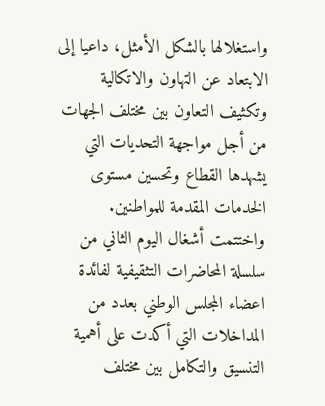واستغلالها بالشكل الأمثل، داعيا إلى الابتعاد عن التهاون والاتكالية وتكثيف التعاون بين مختلف الجهات من أجل مواجهة التحديات التي يشهدها القطاع وتحسين مستوى الخدمات المقدمة للمواطنين.
واختتمت أشغال اليوم الثاني من سلسلة المحاضرات التثقيفية لفائدة اعضاء المجلس الوطني بعدد من المداخلات التي أكدت على أهمية التنسيق والتكامل بين مختلف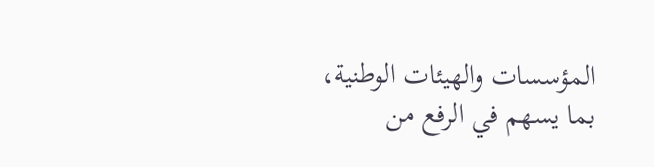المؤسسات والهيئات الوطنية، بما يسهم في الرفع من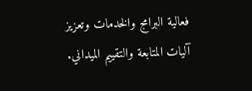فعالية البرامج والخدمات وتعزيز آليات المتابعة والتقييم الميداني.